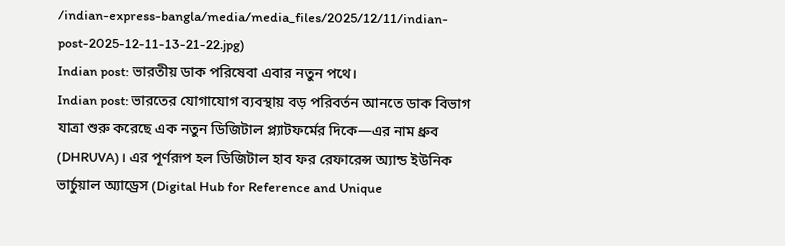/indian-express-bangla/media/media_files/2025/12/11/indian-post-2025-12-11-13-21-22.jpg)
Indian post: ভারতীয় ডাক পরিষেবা এবার নতুন পথে।
Indian post: ভারতের যোগাযোগ ব্যবস্থায় বড় পরিবর্তন আনতে ডাক বিভাগ যাত্রা শুরু করেছে এক নতুন ডিজিটাল প্ল্যাটফর্মের দিকে—এর নাম ধ্রুব (DHRUVA)। এর পূর্ণরূপ হল ডিজিটাল হাব ফর রেফারেন্স অ্যান্ড ইউনিক ভার্চুয়াল অ্যাড্রেস (Digital Hub for Reference and Unique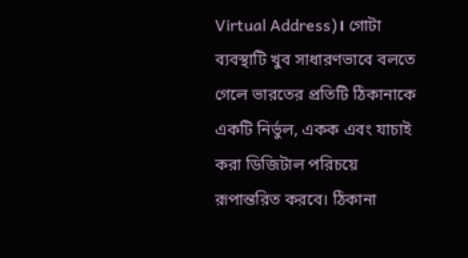Virtual Address)। গোটা ব্যবস্থাটি খুব সাধারণভাবে বলতে গেলে ভারতের প্রতিটি ঠিকানাকে একটি নির্ভুল, একক এবং যাচাই করা ডিজিটাল পরিচয়ে রূপান্তরিত করবে। ঠিকানা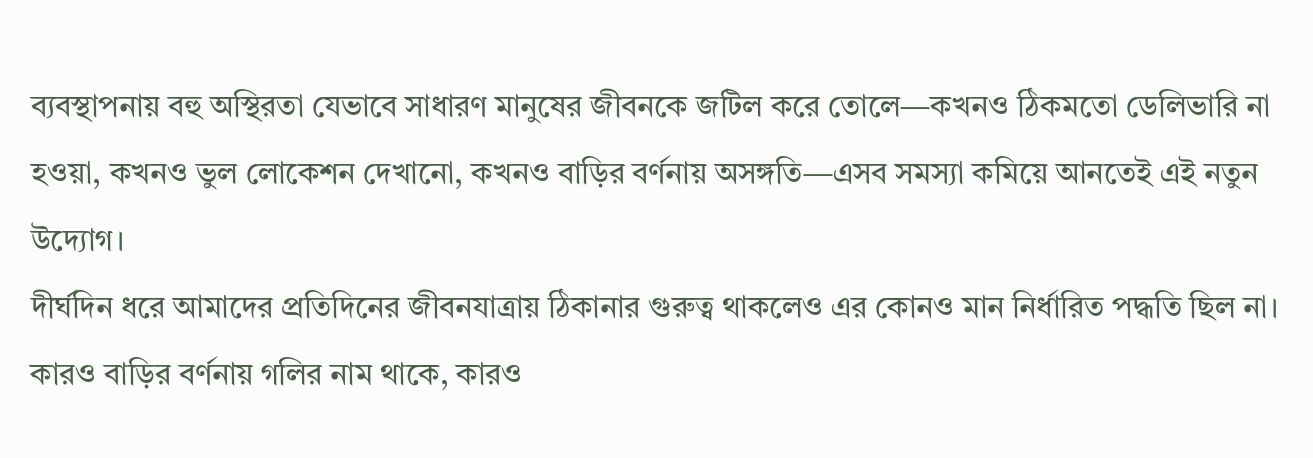ব্যবস্থাপনায় বহু অস্থিরতা যেভাবে সাধারণ মানুষের জীবনকে জটিল করে তোলে—কখনও ঠিকমতো ডেলিভারি না হওয়া, কখনও ভুল লোকেশন দেখানো, কখনও বাড়ির বর্ণনায় অসঙ্গতি—এসব সমস্যা কমিয়ে আনতেই এই নতুন উদ্যোগ।
দীর্ঘদিন ধরে আমাদের প্রতিদিনের জীবনযাত্রায় ঠিকানার গুরুত্ব থাকলেও এর কোনও মান নির্ধারিত পদ্ধতি ছিল না। কারও বাড়ির বর্ণনায় গলির নাম থাকে, কারও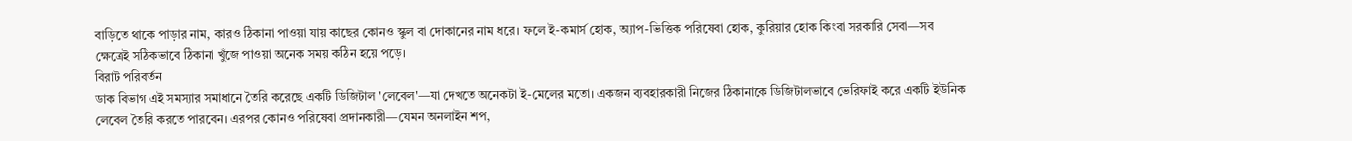বাড়িতে থাকে পাড়ার নাম, কারও ঠিকানা পাওয়া যায় কাছের কোনও স্কুল বা দোকানের নাম ধরে। ফলে ই-কমার্স হোক, অ্যাপ-ভিত্তিক পরিষেবা হোক, কুরিয়ার হোক কিংবা সরকারি সেবা—সব ক্ষেত্রেই সঠিকভাবে ঠিকানা খুঁজে পাওয়া অনেক সময় কঠিন হয়ে পড়ে।
বিরাট পরিবর্তন
ডাক বিভাগ এই সমস্যার সমাধানে তৈরি করেছে একটি ডিজিটাল 'লেবেল'—যা দেখতে অনেকটা ই-মেলের মতো। একজন ব্যবহারকারী নিজের ঠিকানাকে ডিজিটালভাবে ভেরিফাই করে একটি ইউনিক লেবেল তৈরি করতে পারবেন। এরপর কোনও পরিষেবা প্রদানকারী—যেমন অনলাইন শপ,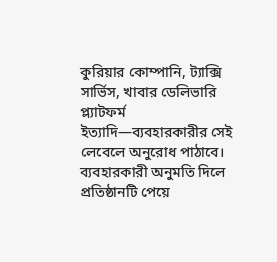কুরিয়ার কোম্পানি, ট্যাক্সি সার্ভিস, খাবার ডেলিভারি প্ল্যাটফর্ম ইত্যাদি—ব্যবহারকারীর সেই লেবেলে অনুরোধ পাঠাবে। ব্যবহারকারী অনুমতি দিলে প্রতিষ্ঠানটি পেয়ে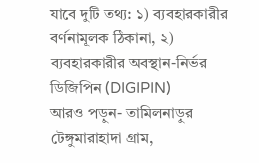যাবে দুটি তথ্য: ১) ব্যবহারকারীর বর্ণনামূলক ঠিকানা, ২) ব্যবহারকারীর অবস্থান-নির্ভর ডিজিপিন (DIGIPIN)
আরও পড়ুন- তামিলনাড়ুর টেঙ্গুমারাহাদা গ্রাম,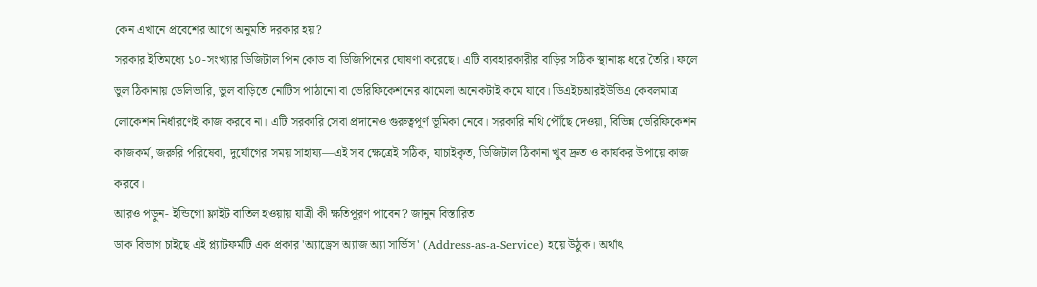কেন এখানে প্রবেশের আগে অনুমতি দরকার হয়?
সরকার ইতিমধ্যে ১০-সংখ্যার ডিজিটাল পিন কোড বা ডিজিপিনের ঘোষণা করেছে। এটি ব্যবহারকারীর বাড়ির সঠিক স্থানাঙ্ক ধরে তৈরি। ফলে ভুল ঠিকানায় ডেলিভারি, ভুল বাড়িতে নোটিস পাঠানো বা ভেরিফিকেশনের ঝামেলা অনেকটাই কমে যাবে। ডিএইচআরইউভিএ কেবলমাত্র লোকেশন নির্ধারণেই কাজ করবে না। এটি সরকারি সেবা প্রদানেও গুরুত্বপূর্ণ ভূমিকা নেবে। সরকারি নথি পৌঁছে দেওয়া, বিভিন্ন ভেরিফিকেশন কাজকর্ম, জরুরি পরিষেবা, দুর্যোগের সময় সাহায্য—এই সব ক্ষেত্রেই সঠিক, যাচাইকৃত, ডিজিটাল ঠিকানা খুব দ্রুত ও কার্যকর উপায়ে কাজ করবে।
আরও পড়ুন- ইন্ডিগো ফ্লাইট বাতিল হওয়ায় যাত্রী কী ক্ষতিপূরণ পাবেন? জানুন বিস্তারিত
ডাক বিভাগ চাইছে এই প্ল্যাটফর্মটি এক প্রকার 'অ্যাড্রেস অ্যাজ অ্যা সার্ভিস' (Address-as-a-Service) হয়ে উঠুক। অর্থাৎ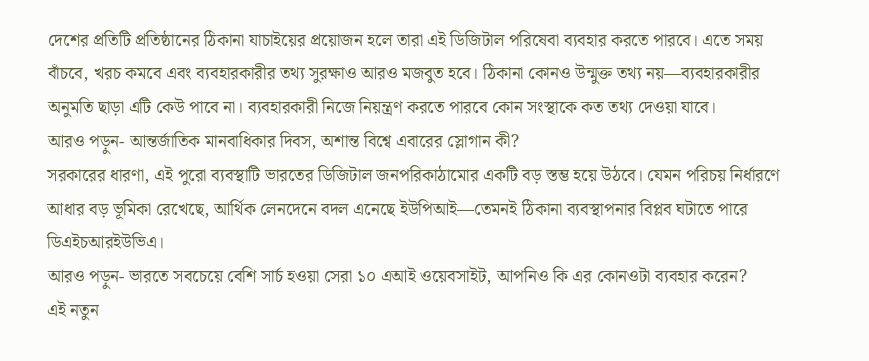দেশের প্রতিটি প্রতিষ্ঠানের ঠিকানা যাচাইয়ের প্রয়োজন হলে তারা এই ডিজিটাল পরিষেবা ব্যবহার করতে পারবে। এতে সময় বাঁচবে, খরচ কমবে এবং ব্যবহারকারীর তথ্য সুরক্ষাও আরও মজবুত হবে। ঠিকানা কোনও উন্মুক্ত তথ্য নয়—ব্যবহারকারীর অনুমতি ছাড়া এটি কেউ পাবে না। ব্যবহারকারী নিজে নিয়ন্ত্রণ করতে পারবে কোন সংস্থাকে কত তথ্য দেওয়া যাবে।
আরও পড়ুন- আন্তর্জাতিক মানবাধিকার দিবস, অশান্ত বিশ্বে এবারের স্লোগান কী?
সরকারের ধারণা, এই পুরো ব্যবস্থাটি ভারতের ডিজিটাল জনপরিকাঠামোর একটি বড় স্তম্ভ হয়ে উঠবে। যেমন পরিচয় নির্ধারণে আধার বড় ভূমিকা রেখেছে, আর্থিক লেনদেনে বদল এনেছে ইউপিআই—তেমনই ঠিকানা ব্যবস্থাপনার বিপ্লব ঘটাতে পারে ডিএইচআরইউভিএ।
আরও পড়ুন- ভারতে সবচেয়ে বেশি সার্চ হওয়া সেরা ১০ এআই ওয়েবসাইট, আপনিও কি এর কোনওটা ব্যবহার করেন?
এই নতুন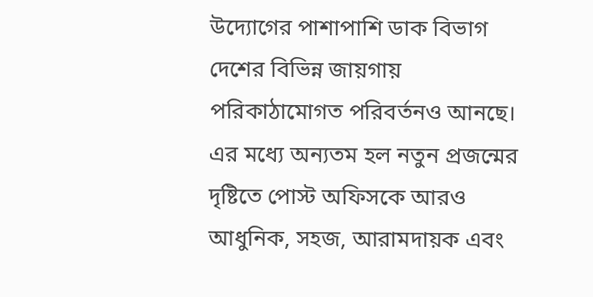উদ্যোগের পাশাপাশি ডাক বিভাগ দেশের বিভিন্ন জায়গায় পরিকাঠামোগত পরিবর্তনও আনছে। এর মধ্যে অন্যতম হল নতুন প্রজন্মের দৃষ্টিতে পোস্ট অফিসকে আরও আধুনিক, সহজ, আরামদায়ক এবং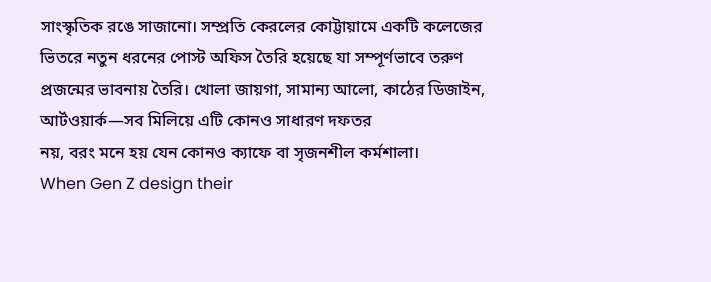সাংস্কৃতিক রঙে সাজানো। সম্প্রতি কেরলের কোট্টায়ামে একটি কলেজের ভিতরে নতুন ধরনের পোস্ট অফিস তৈরি হয়েছে যা সম্পূর্ণভাবে তরুণ প্রজন্মের ভাবনায় তৈরি। খোলা জায়গা, সামান্য আলো, কাঠের ডিজাইন, আর্টওয়ার্ক—সব মিলিয়ে এটি কোনও সাধারণ দফতর
নয়, বরং মনে হয় যেন কোনও ক্যাফে বা সৃজনশীল কর্মশালা।
When Gen Z design their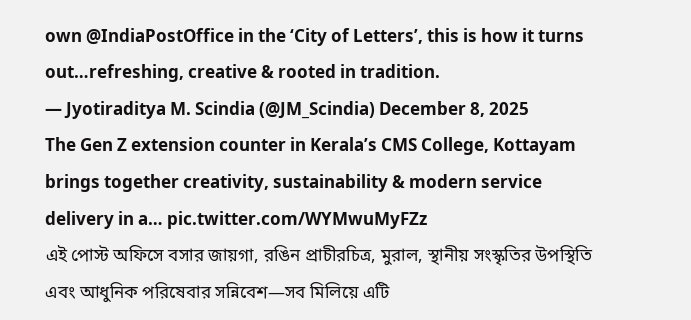own @IndiaPostOffice in the ‘City of Letters’, this is how it turns out…refreshing, creative & rooted in tradition.
— Jyotiraditya M. Scindia (@JM_Scindia) December 8, 2025
The Gen Z extension counter in Kerala’s CMS College, Kottayam brings together creativity, sustainability & modern service delivery in a… pic.twitter.com/WYMwuMyFZz
এই পোস্ট অফিসে বসার জায়গা, রঙিন প্রাচীরচিত্র, মুরাল, স্থানীয় সংস্কৃতির উপস্থিতি এবং আধুনিক পরিষেবার সন্নিবেশ—সব মিলিয়ে এটি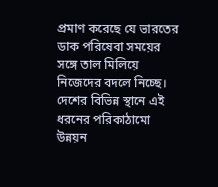প্রমাণ করেছে যে ভারতের ডাক পরিষেবা সময়ের সঙ্গে তাল মিলিয়ে নিজেদের বদলে নিচ্ছে। দেশের বিভিন্ন স্থানে এই ধরনের পরিকাঠামো উন্নয়ন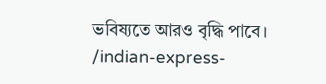ভবিষ্যতে আরও বৃদ্ধি পাবে।
/indian-express-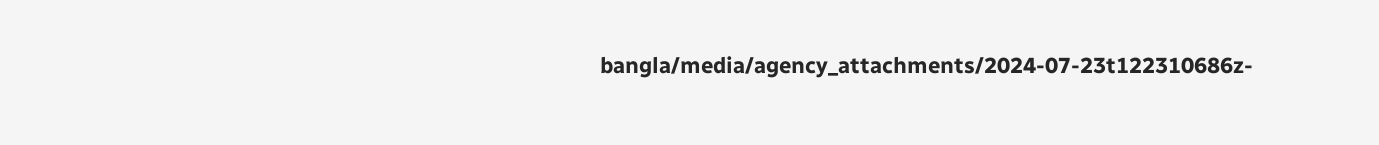bangla/media/agency_attachments/2024-07-23t122310686z-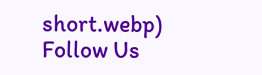short.webp)
Follow Us